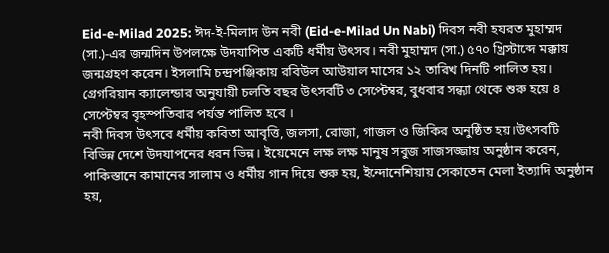Eid-e-Milad 2025: ঈদ-ই-মিলাদ উন নবী (Eid-e-Milad Un Nabi) দিবস নবী হযরত মুহাম্মদ (সা.)-এর জন্মদিন উপলক্ষে উদযাপিত একটি ধর্মীয় উৎসব। নবী মুহাম্মদ (সা.) ৫৭০ খ্রিস্টাব্দে মক্কায় জন্মগ্রহণ করেন। ইসলামি চন্দ্রপঞ্জিকায় রবিউল আউয়াল মাসের ১২ তারিখ দিনটি পালিত হয়। গ্রেগরিয়ান ক্যালেন্ডার অনুযায়ী চলতি বছর উৎসবটি ৩ সেপ্টেম্বর, বুধবার সন্ধ্যা থেকে শুরু হয়ে ৪ সেপ্টেম্বর বৃহস্পতিবার পর্যন্ত পালিত হবে ।
নবী দিবস উৎসবে ধর্মীয় কবিতা আবৃত্তি, জলসা, রোজা, গাজল ও জিকির অনুষ্ঠিত হয়।উৎসবটি বিভিন্ন দেশে উদযাপনের ধরন ভিন্ন। ইয়েমেনে লক্ষ লক্ষ মানুষ সবুজ সাজসজ্জায় অনুষ্ঠান করেন, পাকিস্তানে কামানের সালাম ও ধর্মীয় গান দিয়ে শুরু হয়, ইন্দোনেশিয়ায় সেকাতেন মেলা ইত্যাদি অনুষ্ঠান হয়,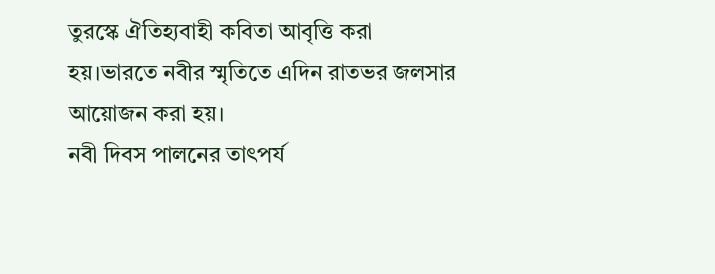তুরস্কে ঐতিহ্যবাহী কবিতা আবৃত্তি করা হয়।ভারতে নবীর স্মৃতিতে এদিন রাতভর জলসার আয়োজন করা হয়।
নবী দিবস পালনের তাৎপর্য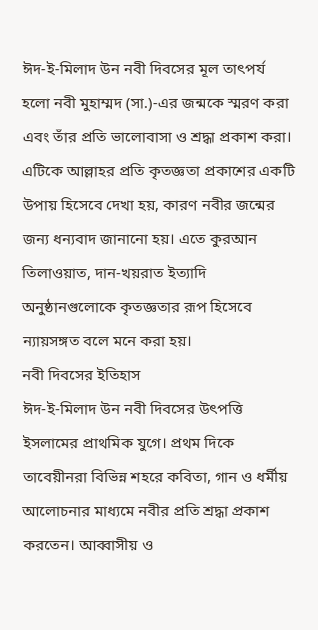ঈদ-ই-মিলাদ উন নবী দিবসের মূল তাৎপর্য হলো নবী মুহাম্মদ (সা.)-এর জন্মকে স্মরণ করা এবং তাঁর প্রতি ভালোবাসা ও শ্রদ্ধা প্রকাশ করা। এটিকে আল্লাহর প্রতি কৃতজ্ঞতা প্রকাশের একটি উপায় হিসেবে দেখা হয়, কারণ নবীর জন্মের জন্য ধন্যবাদ জানানো হয়। এতে কুরআন তিলাওয়াত, দান-খয়রাত ইত্যাদি অনুষ্ঠানগুলোকে কৃতজ্ঞতার রূপ হিসেবে ন্যায়সঙ্গত বলে মনে করা হয়।
নবী দিবসের ইতিহাস
ঈদ-ই-মিলাদ উন নবী দিবসের উৎপত্তি ইসলামের প্রাথমিক যুগে। প্রথম দিকে তাবেয়ীনরা বিভিন্ন শহরে কবিতা, গান ও ধর্মীয় আলোচনার মাধ্যমে নবীর প্রতি শ্রদ্ধা প্রকাশ করতেন। আব্বাসীয় ও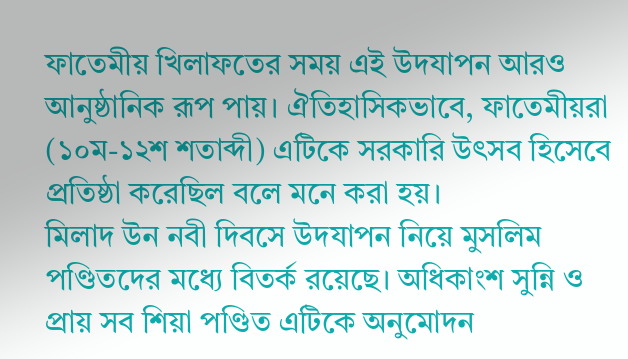ফাতেমীয় খিলাফতের সময় এই উদযাপন আরও আনুষ্ঠানিক রূপ পায়। ঐতিহাসিকভাবে, ফাতেমীয়রা (১০ম-১২শ শতাব্দী) এটিকে সরকারি উৎসব হিসেবে প্রতিষ্ঠা করেছিল বলে মনে করা হয়।
মিলাদ উন নবী দিবসে উদযাপন নিয়ে মুসলিম পণ্ডিতদের মধ্যে বিতর্ক রয়েছে। অধিকাংশ সুন্নি ও প্রায় সব শিয়া পণ্ডিত এটিকে অনুমোদন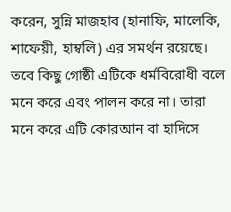করেন, সুন্নি মাজহাব (হানাফি, মালেকি, শাফেয়ী, হাম্বলি) এর সমর্থন রয়েছে। তবে কিছু গোষ্ঠী এটিকে ধর্মবিরোধী বলে মনে করে এবং পালন করে না। তারা মনে করে এটি কোরআন বা হাদিসে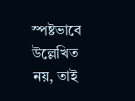স্পষ্টভাবে উল্লেখিত নয়, তাই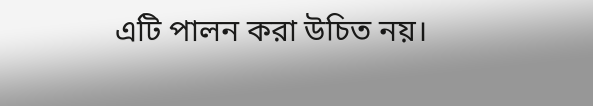এটি পালন করা উচিত নয়।